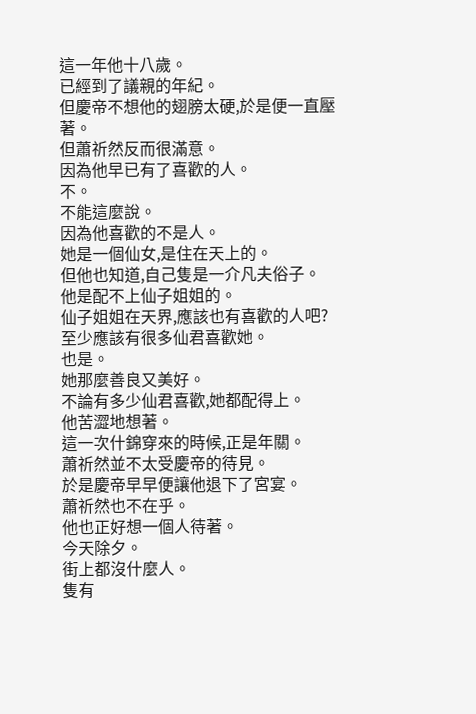這一年他十八歲。
已經到了議親的年紀。
但慶帝不想他的翅膀太硬,於是便一直壓著。
但蕭祈然反而很滿意。
因為他早已有了喜歡的人。
不。
不能這麼說。
因為他喜歡的不是人。
她是一個仙女,是住在天上的。
但他也知道,自己隻是一介凡夫俗子。
他是配不上仙子姐姐的。
仙子姐姐在天界,應該也有喜歡的人吧?
至少應該有很多仙君喜歡她。
也是。
她那麼善良又美好。
不論有多少仙君喜歡,她都配得上。
他苦澀地想著。
這一次什錦穿來的時候,正是年關。
蕭祈然並不太受慶帝的待見。
於是慶帝早早便讓他退下了宮宴。
蕭祈然也不在乎。
他也正好想一個人待著。
今天除夕。
街上都沒什麼人。
隻有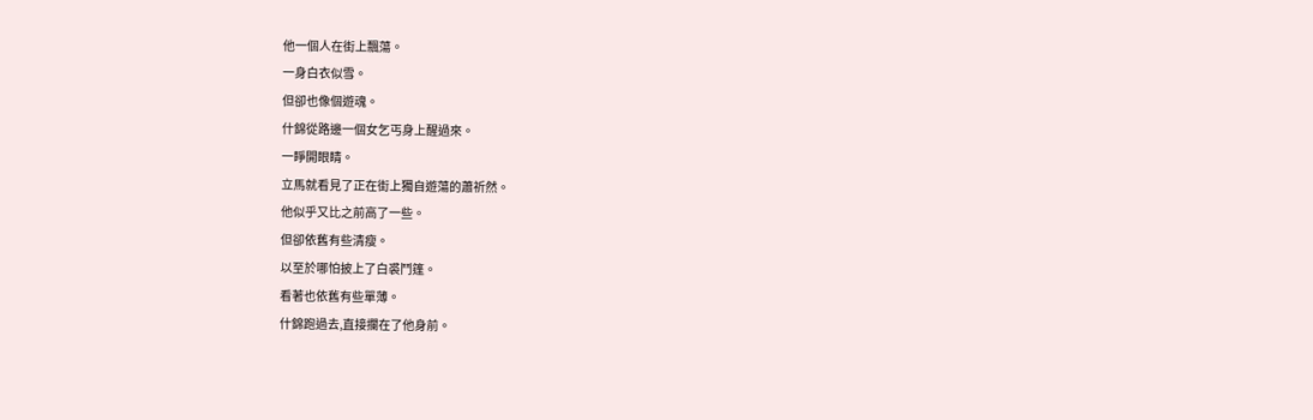他一個人在街上飄蕩。
一身白衣似雪。
但卻也像個遊魂。
什錦從路邊一個女乞丐身上醒過來。
一睜開眼睛。
立馬就看見了正在街上獨自遊蕩的蕭祈然。
他似乎又比之前高了一些。
但卻依舊有些清瘦。
以至於哪怕披上了白裘鬥篷。
看著也依舊有些單薄。
什錦跑過去,直接攔在了他身前。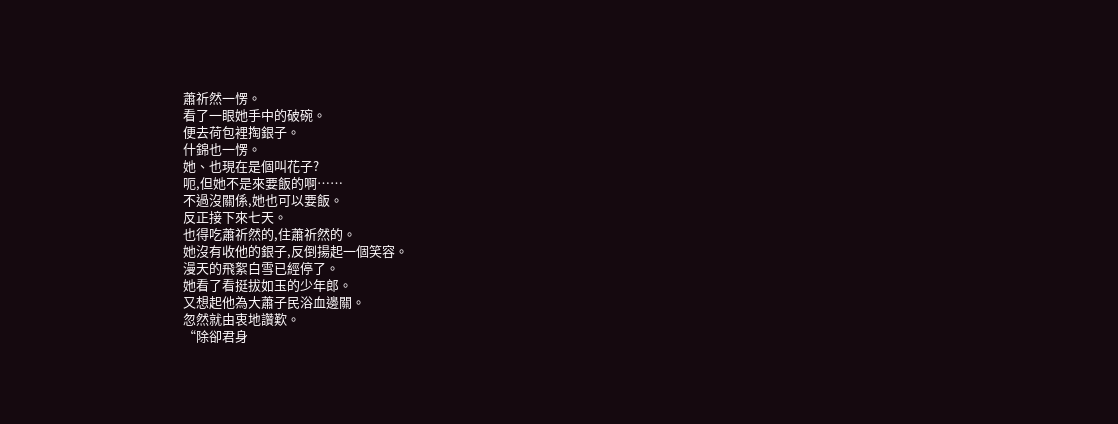蕭祈然一愣。
看了一眼她手中的破碗。
便去荷包裡掏銀子。
什錦也一愣。
她、也現在是個叫花子?
呃,但她不是來要飯的啊……
不過沒關係,她也可以要飯。
反正接下來七天。
也得吃蕭祈然的,住蕭祈然的。
她沒有收他的銀子,反倒揚起一個笑容。
漫天的飛絮白雪已經停了。
她看了看挺拔如玉的少年郎。
又想起他為大蕭子民浴血邊關。
忽然就由衷地讚歎。
“除卻君身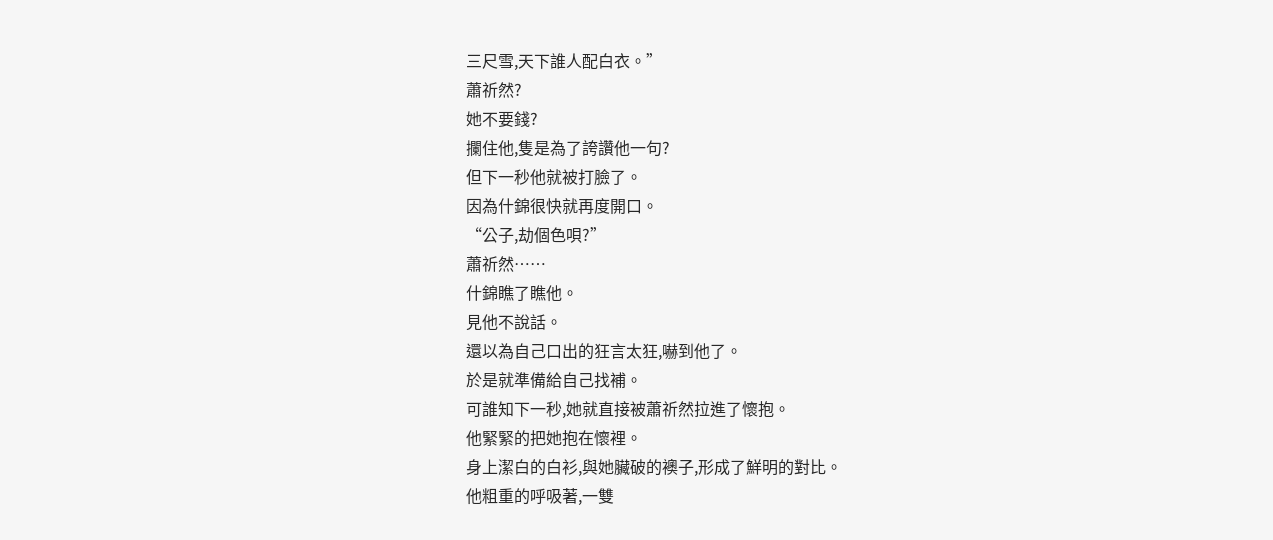三尺雪,天下誰人配白衣。”
蕭祈然?
她不要錢?
攔住他,隻是為了誇讚他一句?
但下一秒他就被打臉了。
因為什錦很快就再度開口。
“公子,劫個色唄?”
蕭祈然……
什錦瞧了瞧他。
見他不說話。
還以為自己口出的狂言太狂,嚇到他了。
於是就準備給自己找補。
可誰知下一秒,她就直接被蕭祈然拉進了懷抱。
他緊緊的把她抱在懷裡。
身上潔白的白衫,與她臟破的襖子,形成了鮮明的對比。
他粗重的呼吸著,一雙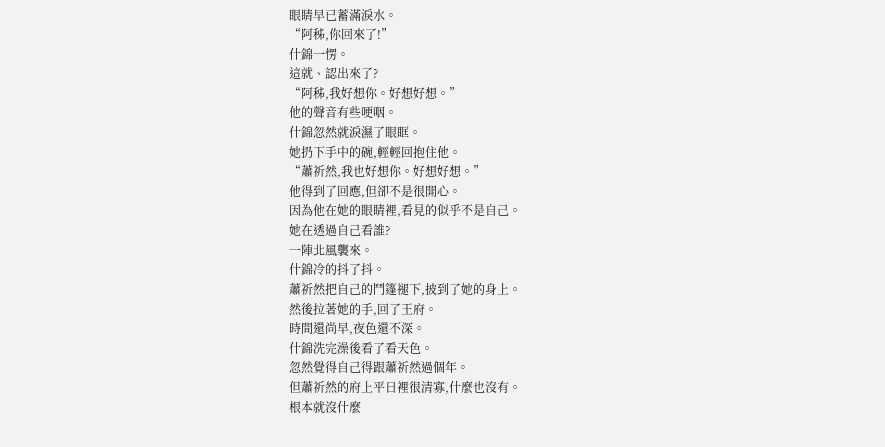眼睛早已蓄滿淚水。
“阿秭,你回來了!”
什錦一愣。
這就、認出來了?
“阿秭,我好想你。好想好想。”
他的聲音有些哽咽。
什錦忽然就淚濕了眼眶。
她扔下手中的碗,輕輕回抱住他。
“蕭祈然,我也好想你。好想好想。”
他得到了回應,但卻不是很開心。
因為他在她的眼睛裡,看見的似乎不是自己。
她在透過自己看誰?
一陣北風襲來。
什錦冷的抖了抖。
蕭祈然把自己的鬥篷褪下,披到了她的身上。
然後拉著她的手,回了王府。
時間還尚早,夜色還不深。
什錦洗完澡後看了看天色。
忽然覺得自己得跟蕭祈然過個年。
但蕭祈然的府上平日裡很清寡,什麼也沒有。
根本就沒什麼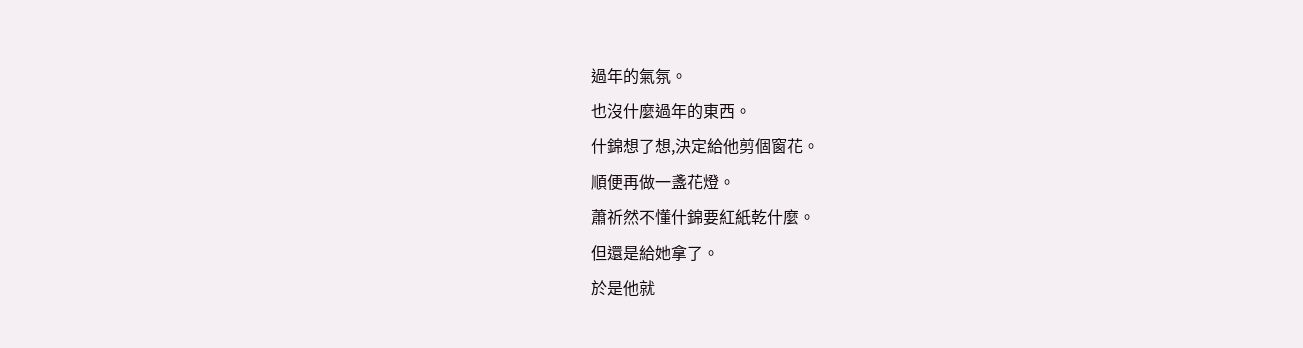過年的氣氛。
也沒什麼過年的東西。
什錦想了想,決定給他剪個窗花。
順便再做一盞花燈。
蕭祈然不懂什錦要紅紙乾什麼。
但還是給她拿了。
於是他就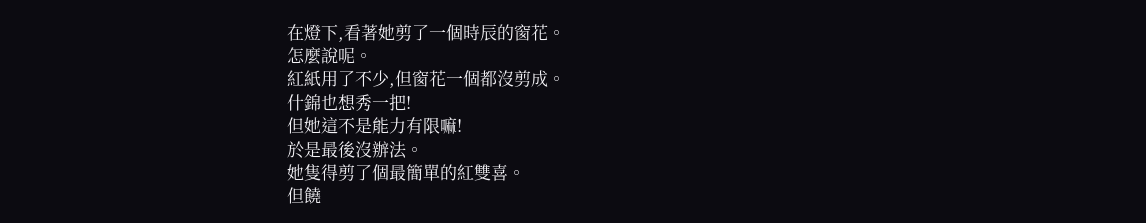在燈下,看著她剪了一個時辰的窗花。
怎麼說呢。
紅紙用了不少,但窗花一個都沒剪成。
什錦也想秀一把!
但她這不是能力有限嘛!
於是最後沒辦法。
她隻得剪了個最簡單的紅雙喜。
但饒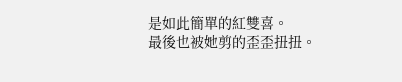是如此簡單的紅雙喜。
最後也被她剪的歪歪扭扭。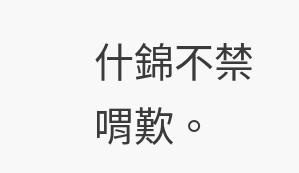什錦不禁喟歎。